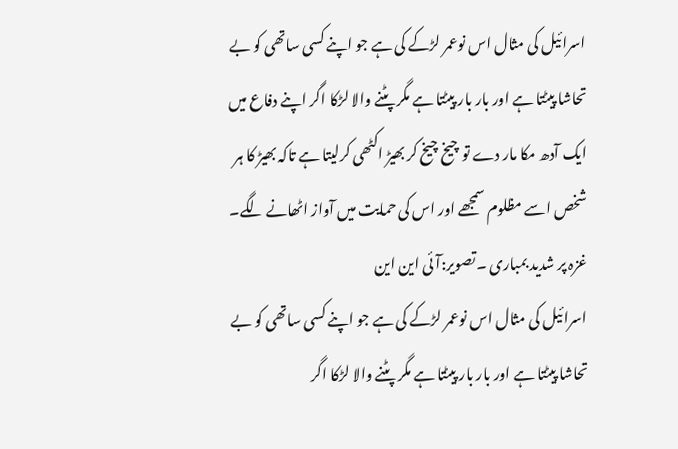اسرائیل کی مثال اس نوعمر لڑکے کی ہے جو اپنے کسی ساتھی کو بے تحاشا پیٹتا ہے اور بار بار پیٹتا ہے مگر پٹنے والا لڑکا اگر اپنے دفاع میں ایک آدھ مکا مار دے تو چیخ چیخ کر بھیڑ اکٹھی کرلیتا ہے تاکہ بھیڑ کا ہر شخص اسے مظلوم سمجھے اور اس کی حمایت میں آواز اٹھانے لگے۔
غزہ پر شدید بمباری ۔تصویر:آئی این این
اسرائیل کی مثال اس نوعمر لڑکے کی ہے جو اپنے کسی ساتھی کو بے تحاشا پیٹتا ہے اور بار بار پیٹتا ہے مگر پٹنے والا لڑکا اگر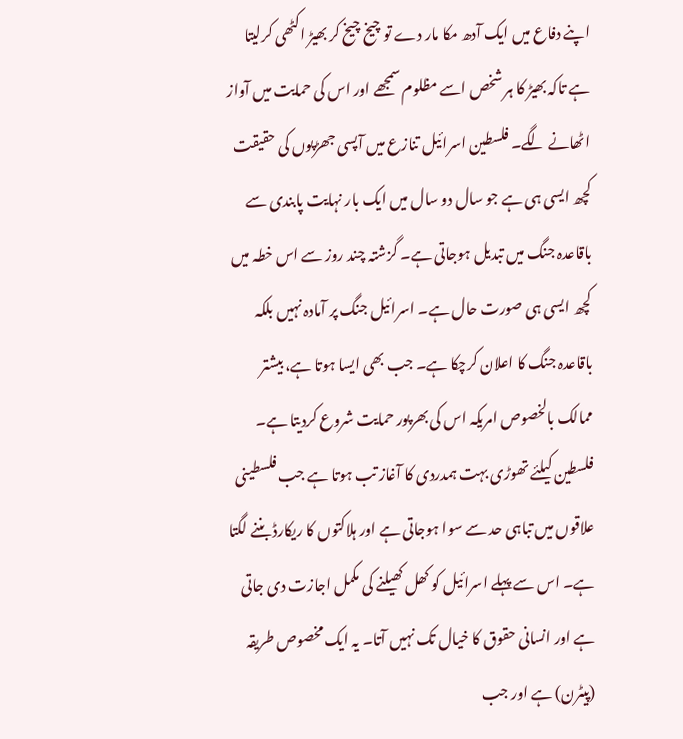اپنے دفاع میں ایک آدھ مکا مار دے تو چیخ چیخ کر بھیڑ اکٹھی کرلیتا ہے تاکہ بھیڑ کا ہر شخص اسے مظلوم سمجھے اور اس کی حمایت میں آواز اٹھانے لگے۔ فلسطین اسرائیل تنازع میں آپسی جھڑپوں کی حقیقت کچھ ایسی ہی ہے جو سال دو سال میں ایک بار نہایت پابندی سے باقاعدہ جنگ میں تبدیل ہوجاتی ہے۔ گزشتہ چند روز سے اس خطہ میں کچھ ایسی ہی صورت حال ہے۔ اسرائیل جنگ پر آمادہ نہیں بلکہ باقاعدہ جنگ کا اعلان کرچکا ہے۔ جب بھی ایسا ہوتا ہے، بیشتر ممالک بالخصوص امریکہ اس کی بھرپور حمایت شروع کردیتا ہے۔ فلسطین کیلئے تھوڑی بہت ہمدردی کا آغاز تب ہوتا ہے جب فلسطینی علاقوں میں تباہی حد سے سوا ہوجاتی ہے اور ہلاکتوں کا ریکارڈ بننے لگتا ہے۔ اس سے پہلے اسرائیل کو کھل کھیلنے کی مکمل اجازت دی جاتی ہے اور انسانی حقوق کا خیال تک نہیں آتا۔ یہ ایک مخصوص طریقہ (پیٹرن) ہے اور جب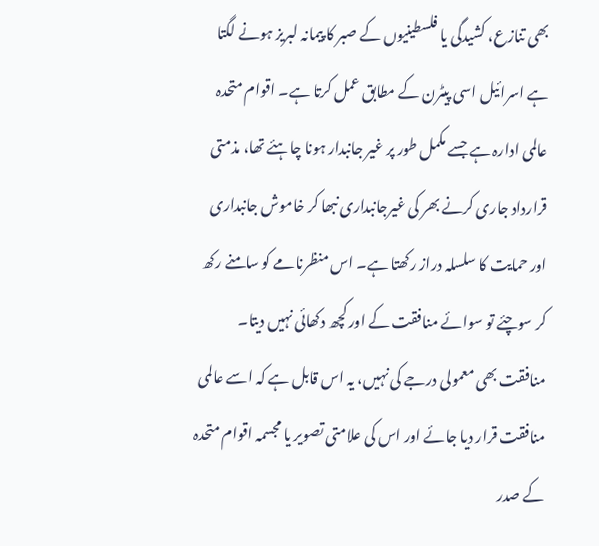بھی تنازع، کشیدگی یا فلسطینیوں کے صبر کا پیمانہ لبریز ہونے لگتا ہے اسرائیل اسی پیٹرن کے مطابق عمل کرتا ہے۔ اقوام متحدہ عالمی ادارہ ہے جسے مکمل طور پر غیر جانبدار ہونا چاہئے تھا، مذمتی قرارداد جاری کرنے بھر کی غیرجانبداری نبھا کر خاموش جانبداری اور حمایت کا سلسلہ دراز رکھتا ہے۔ اس منظرنامے کو سامنے رکھ کر سوچئے تو سوائے منافقت کے اور کچھ دکھائی نہیں دیتا۔ منافقت بھی معمولی درجے کی نہیں، یہ اس قابل ہے کہ اسے عالمی منافقت قرار دیا جائے اور اس کی علامتی تصویر یا مجسمہ اقوام متحدہ کے صدر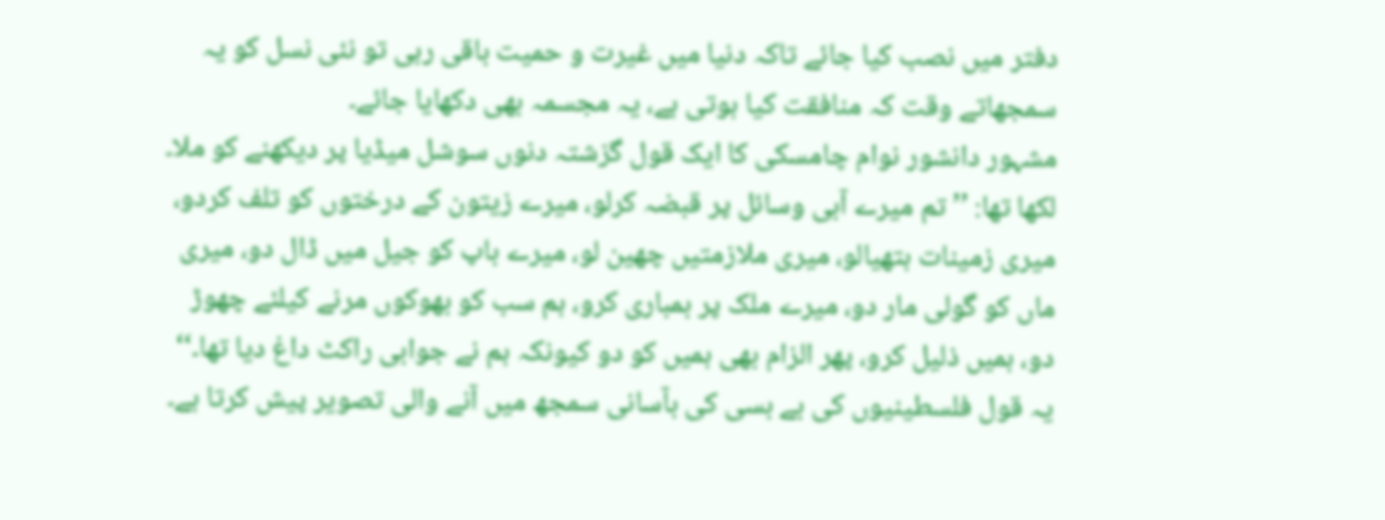دفتر میں نصب کیا جائے تاکہ دنیا میں غیرت و حمیت باقی رہی تو نئی نسل کو یہ سمجھاتے وقت کہ منافقت کیا ہوتی ہے، یہ مجسمہ بھی دکھایا جائے۔
مشہور دانشور نوام چامسکی کا ایک قول گزشتہ دنوں سوشل میڈیا پر دیکھنے کو ملا۔ لکھا تھا: ’’تم میرے آبی وسائل پر قبضہ کرلو، میرے زیتون کے درختوں کو تلف کردو، میری زمینات ہتھیالو، میری ملازمتیں چھین لو، میرے باپ کو جیل میں ڈال دو، میری ماں کو گولی مار دو، میرے ملک پر بمباری کرو، ہم سب کو بھوکوں مرنے کیلئے چھوڑ دو، ہمیں ذلیل کرو، پھر الزام بھی ہمیں کو دو کیونکہ ہم نے جوابی راکٹ داغ دیا تھا۔‘‘
یہ قول فلسطینیوں کی بے بسی کی بآسانی سمجھ میں آنے والی تصویر پیش کرتا ہے۔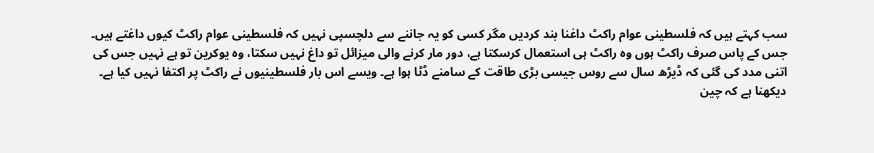سب کہتے ہیں کہ فلسطینی عوام راکٹ داغنا بند کردیں مگر کسی کو یہ جاننے سے دلچسپی نہیں کہ فلسطینی عوام راکٹ کیوں داغتے ہیں۔ جس کے پاس صرف راکٹ ہوں وہ راکٹ ہی استعمال کرسکتا ہے، دور مار کرنے والی میزائل تو داغ نہیں سکتا، وہ یوکرین تو ہے نہیں جس کی اتنی مدد کی گئی کہ ڈیڑھ سال سے روس جیسی بڑی طاقت کے سامنے ڈٹا ہوا ہے۔ ویسے اس بار فلسطینیوں نے راکٹ پر اکتفا نہیں کیا ہے۔
دیکھنا ہے کہ چین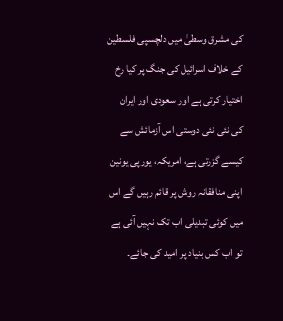کی مشرق وسطیٰ میں دلچسپی فلسطین کے خلاف اسرائیل کی جنگ پر کیا رخ اختیار کرتی ہے اور سعودی اور ایران کی نئی نئی دوستی اس آزمائش سے کیسے گزرتی ہے، امریکہ، یورپی یونین اپنی منافقانہ روش پر قائم رہیں گے اس میں کوئی تبدیلی اب تک نہیں آئی ہے تو اب کس بنیاد پر امید کی جائے۔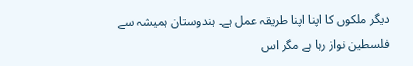دیگر ملکوں کا اپنا اپنا طریقہ عمل ہے۔ ہندوستان ہمیشہ سے فلسطین نواز رہا ہے مگر اس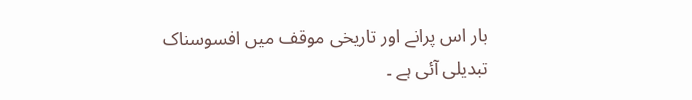بار اس پرانے اور تاریخی موقف میں افسوسناک تبدیلی آئی ہے ۔